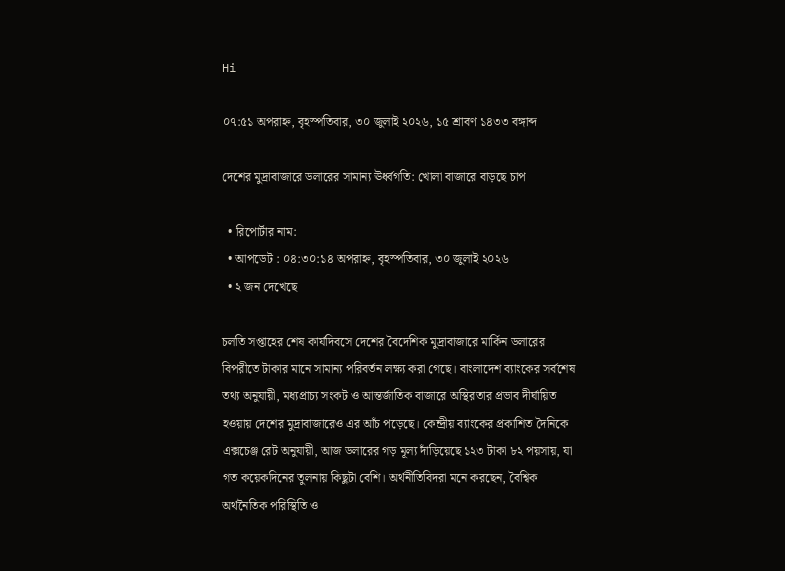Hi

০৭:৫১ অপরাহ্ন, বৃহস্পতিবার, ৩০ জুলাই ২০২৬, ১৫ শ্রাবণ ১৪৩৩ বঙ্গাব্দ

দেশের মুদ্রাবাজারে ডলারের সামান্য ঊর্ধ্বগতি: খোলা বাজারে বাড়ছে চাপ

  • রিপোর্টার নাম:
  • আপডেট : ০৪:৩০:১৪ অপরাহ্ন, বৃহস্পতিবার, ৩০ জুলাই ২০২৬
  • ২ জন দেখেছে

চলতি সপ্তাহের শেষ কার্যদিবসে দেশের বৈদেশিক মুদ্রাবাজারে মার্কিন ডলারের বিপরীতে টাকার মানে সামান্য পরিবর্তন লক্ষ্য করা গেছে। বাংলাদেশ ব্যাংকের সর্বশেষ তথ্য অনুযায়ী, মধ্যপ্রাচ্য সংকট ও আন্তর্জাতিক বাজারে অস্থিরতার প্রভাব দীর্ঘায়িত হওয়ায় দেশের মুদ্রাবাজারেও এর আঁচ পড়েছে। কেন্দ্রীয় ব্যাংকের প্রকাশিত দৈনিকে এক্সচেঞ্জ রেট অনুযায়ী, আজ ডলারের গড় মূল্য দাঁড়িয়েছে ১২৩ টাকা ৮২ পয়সায়, যা গত কয়েকদিনের তুলনায় কিছুটা বেশি। অর্থনীতিবিদরা মনে করছেন, বৈশ্বিক অর্থনৈতিক পরিস্থিতি ও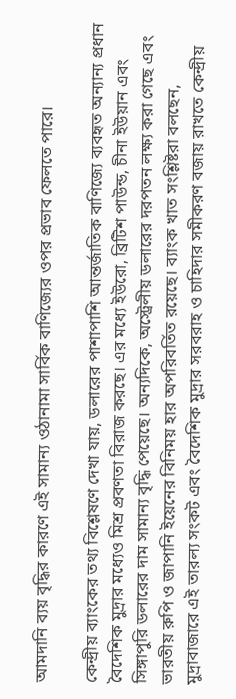আমদানি ব্যয় বৃদ্ধির কারণে এই সামান্য ওঠানামা সার্বিক বাণিজ্যের ওপর প্রভাব ফেলতে পারে।

কেন্দ্রীয় ব্যাংকের তথ্য বিশ্লেষণে দেখা যায়, ডলারের পাশাপাশি আন্তর্জাতিক বাণিজ্যে ব্যবহৃত অন্যান্য প্রধান বৈদেশিক মুদ্রার মধ্যেও মিশ্র প্রবণতা বিরাজ করছে। এর মধ্যে ইউরো, ব্রিটিশ পাউন্ড, চীনা ইউয়ান এবং সিঙ্গাপুরি ডলারের দাম সামান্য বৃদ্ধি পেয়েছে। অন্যদিকে, অস্ট্রেলীয় ডলারের দরপতন লক্ষ্য করা গেছে এবং ভারতীয় রুপি ও জাপানি ইয়েনের বিনিময় হার অপরিবর্তিত রয়েছে। ব্যাংক খাত সংশ্লিষ্টরা বলছেন, মুদ্রাবাজারে এই তারল্য সংকট এবং বৈদেশিক মুদ্রার সরবরাহ ও চাহিদার সমীকরণ বজায় রাখতে কেন্দ্রীয়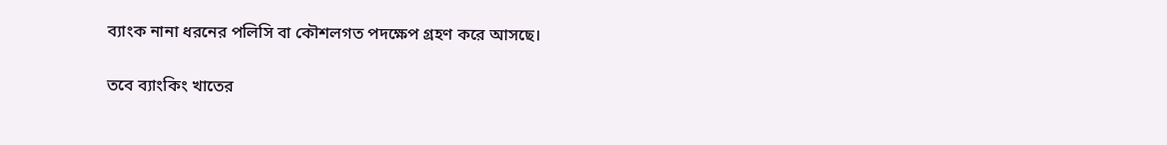ব্যাংক নানা ধরনের পলিসি বা কৌশলগত পদক্ষেপ গ্রহণ করে আসছে।

তবে ব্যাংকিং খাতের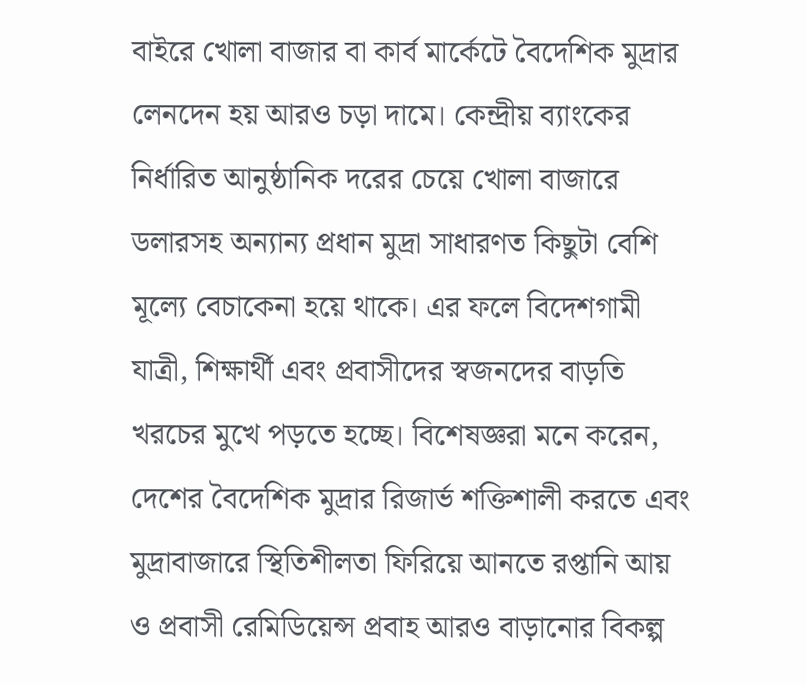বাইরে খোলা বাজার বা কার্ব মার্কেটে বৈদেশিক মুদ্রার লেনদেন হয় আরও চড়া দামে। কেন্দ্রীয় ব্যাংকের নির্ধারিত আনুষ্ঠানিক দরের চেয়ে খোলা বাজারে ডলারসহ অন্যান্য প্রধান মুদ্রা সাধারণত কিছুটা বেশি মূল্যে বেচাকেনা হয়ে থাকে। এর ফলে বিদেশগামী যাত্রী, শিক্ষার্থী এবং প্রবাসীদের স্বজনদের বাড়তি খরচের মুখে পড়তে হচ্ছে। বিশেষজ্ঞরা মনে করেন, দেশের বৈদেশিক মুদ্রার রিজার্ভ শক্তিশালী করতে এবং মুদ্রাবাজারে স্থিতিশীলতা ফিরিয়ে আনতে রপ্তানি আয় ও প্রবাসী রেমিডিয়েন্স প্রবাহ আরও বাড়ানোর বিকল্প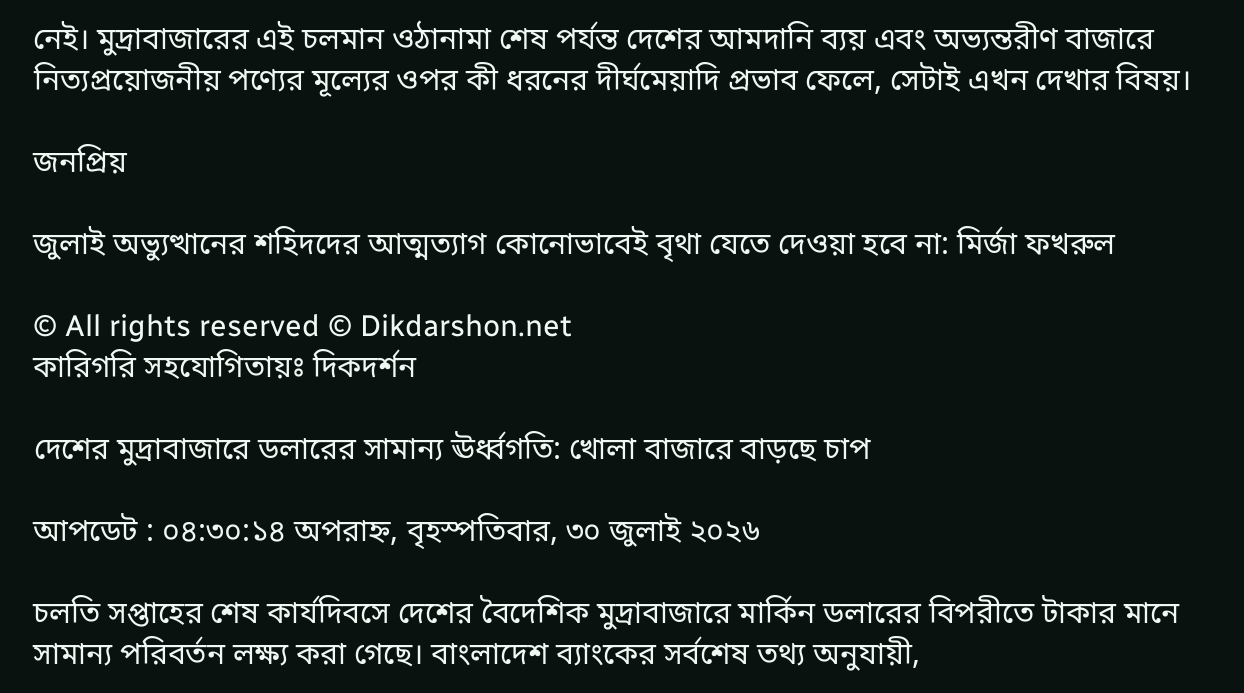নেই। মুদ্রাবাজারের এই চলমান ওঠানামা শেষ পর্যন্ত দেশের আমদানি ব্যয় এবং অভ্যন্তরীণ বাজারে নিত্যপ্রয়োজনীয় পণ্যের মূল্যের ওপর কী ধরনের দীর্ঘমেয়াদি প্রভাব ফেলে, সেটাই এখন দেখার বিষয়।

জনপ্রিয়

জুলাই অভ্যুত্থানের শহিদদের আত্মত্যাগ কোনোভাবেই বৃথা যেতে দেওয়া হবে না: মির্জা ফখরুল

© All rights reserved © Dikdarshon.net
কারিগরি সহযোগিতায়ঃ দিকদর্শন

দেশের মুদ্রাবাজারে ডলারের সামান্য ঊর্ধ্বগতি: খোলা বাজারে বাড়ছে চাপ

আপডেট : ০৪:৩০:১৪ অপরাহ্ন, বৃহস্পতিবার, ৩০ জুলাই ২০২৬

চলতি সপ্তাহের শেষ কার্যদিবসে দেশের বৈদেশিক মুদ্রাবাজারে মার্কিন ডলারের বিপরীতে টাকার মানে সামান্য পরিবর্তন লক্ষ্য করা গেছে। বাংলাদেশ ব্যাংকের সর্বশেষ তথ্য অনুযায়ী,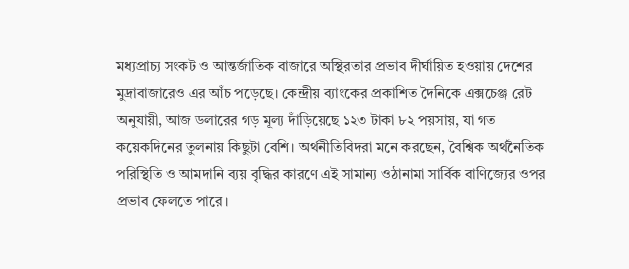মধ্যপ্রাচ্য সংকট ও আন্তর্জাতিক বাজারে অস্থিরতার প্রভাব দীর্ঘায়িত হওয়ায় দেশের মুদ্রাবাজারেও এর আঁচ পড়েছে। কেন্দ্রীয় ব্যাংকের প্রকাশিত দৈনিকে এক্সচেঞ্জ রেট অনুযায়ী, আজ ডলারের গড় মূল্য দাঁড়িয়েছে ১২৩ টাকা ৮২ পয়সায়, যা গত কয়েকদিনের তুলনায় কিছুটা বেশি। অর্থনীতিবিদরা মনে করছেন, বৈশ্বিক অর্থনৈতিক পরিস্থিতি ও আমদানি ব্যয় বৃদ্ধির কারণে এই সামান্য ওঠানামা সার্বিক বাণিজ্যের ওপর প্রভাব ফেলতে পারে।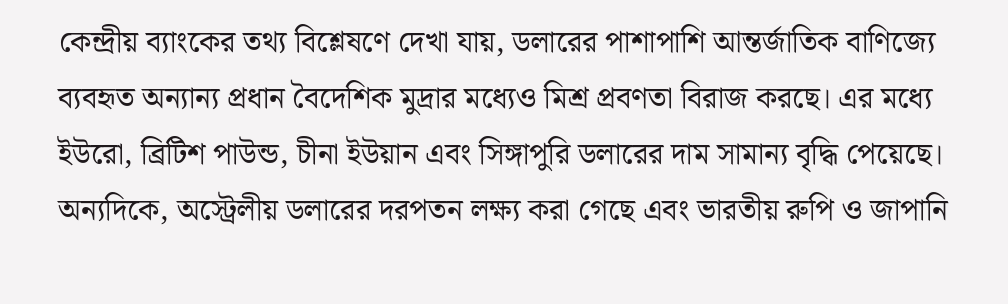কেন্দ্রীয় ব্যাংকের তথ্য বিশ্লেষণে দেখা যায়, ডলারের পাশাপাশি আন্তর্জাতিক বাণিজ্যে ব্যবহৃত অন্যান্য প্রধান বৈদেশিক মুদ্রার মধ্যেও মিশ্র প্রবণতা বিরাজ করছে। এর মধ্যে ইউরো, ব্রিটিশ পাউন্ড, চীনা ইউয়ান এবং সিঙ্গাপুরি ডলারের দাম সামান্য বৃদ্ধি পেয়েছে। অন্যদিকে, অস্ট্রেলীয় ডলারের দরপতন লক্ষ্য করা গেছে এবং ভারতীয় রুপি ও জাপানি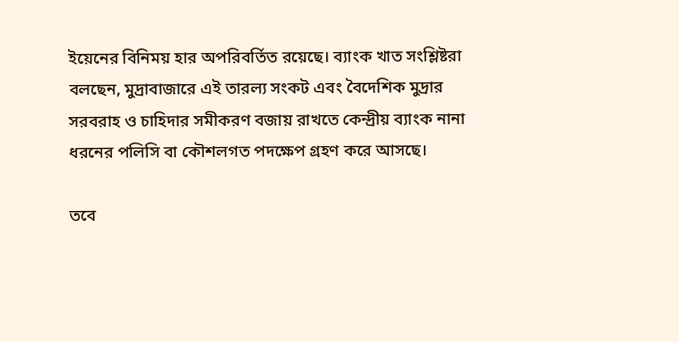ইয়েনের বিনিময় হার অপরিবর্তিত রয়েছে। ব্যাংক খাত সংশ্লিষ্টরা বলছেন, মুদ্রাবাজারে এই তারল্য সংকট এবং বৈদেশিক মুদ্রার সরবরাহ ও চাহিদার সমীকরণ বজায় রাখতে কেন্দ্রীয় ব্যাংক নানা ধরনের পলিসি বা কৌশলগত পদক্ষেপ গ্রহণ করে আসছে।

তবে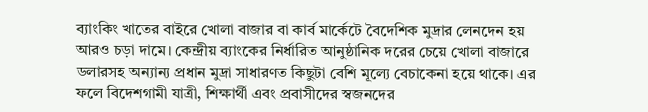ব্যাংকিং খাতের বাইরে খোলা বাজার বা কার্ব মার্কেটে বৈদেশিক মুদ্রার লেনদেন হয় আরও চড়া দামে। কেন্দ্রীয় ব্যাংকের নির্ধারিত আনুষ্ঠানিক দরের চেয়ে খোলা বাজারে ডলারসহ অন্যান্য প্রধান মুদ্রা সাধারণত কিছুটা বেশি মূল্যে বেচাকেনা হয়ে থাকে। এর ফলে বিদেশগামী যাত্রী, শিক্ষার্থী এবং প্রবাসীদের স্বজনদের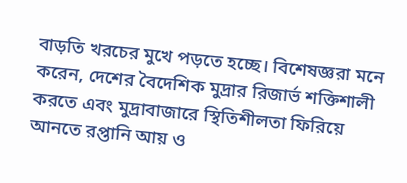বাড়তি খরচের মুখে পড়তে হচ্ছে। বিশেষজ্ঞরা মনে করেন, দেশের বৈদেশিক মুদ্রার রিজার্ভ শক্তিশালী করতে এবং মুদ্রাবাজারে স্থিতিশীলতা ফিরিয়ে আনতে রপ্তানি আয় ও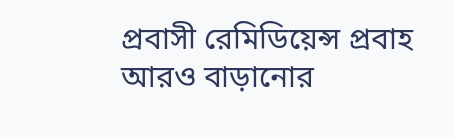প্রবাসী রেমিডিয়েন্স প্রবাহ আরও বাড়ানোর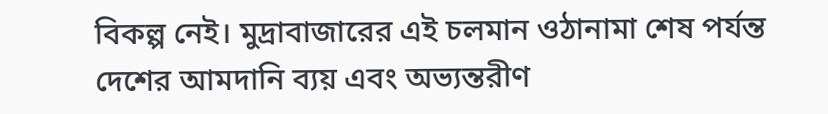বিকল্প নেই। মুদ্রাবাজারের এই চলমান ওঠানামা শেষ পর্যন্ত দেশের আমদানি ব্যয় এবং অভ্যন্তরীণ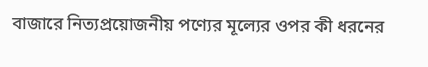বাজারে নিত্যপ্রয়োজনীয় পণ্যের মূল্যের ওপর কী ধরনের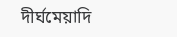দীর্ঘমেয়াদি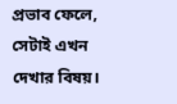প্রভাব ফেলে, সেটাই এখন দেখার বিষয়।